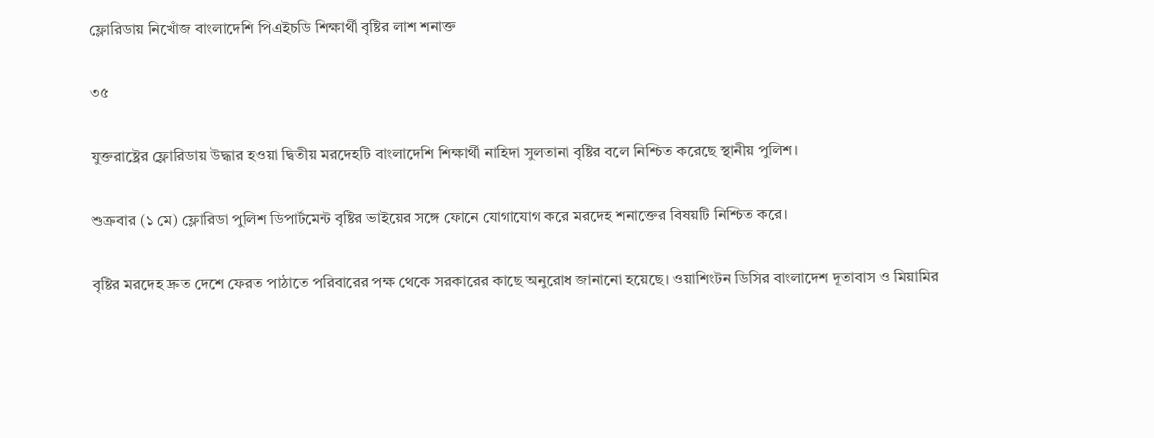ফ্লোরিডায় নিখোঁজ বাংলাদেশি পিএইচডি শিক্ষার্থী বৃষ্টির লাশ শনাক্ত

৩৫

যুক্তরাষ্ট্রের ফ্লোরিডায় উদ্ধার হওয়া দ্বিতীয় মরদেহটি বাংলাদেশি শিক্ষার্থী নাহিদা সুলতানা বৃষ্টির বলে নিশ্চিত করেছে স্থানীয় পুলিশ।

শুক্রবার (১ মে) ফ্লোরিডা পুলিশ ডিপার্টমেন্ট বৃষ্টির ভাইয়ের সঙ্গে ফোনে যোগাযোগ করে মরদেহ শনাক্তের বিষয়টি নিশ্চিত করে।

বৃষ্টির মরদেহ দ্রুত দেশে ফেরত পাঠাতে পরিবারের পক্ষ থেকে সরকারের কাছে অনুরোধ জানানো হয়েছে। ওয়াশিংটন ডিসির বাংলাদেশ দূতাবাস ও মিয়ামির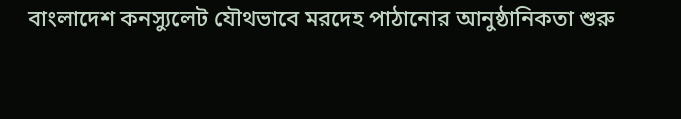বাংলাদেশ কনস্যুলেট যৌথভাবে মরদেহ পাঠানোর আনুষ্ঠানিকতা শুরু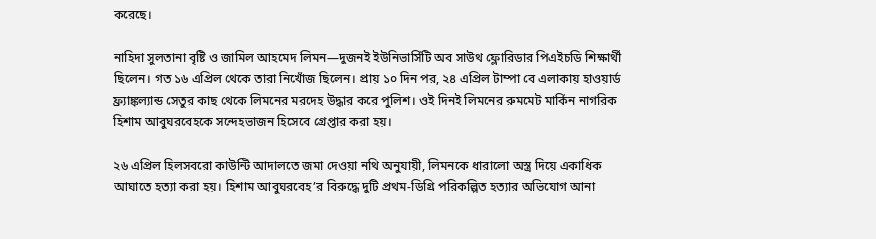করেছে।

নাহিদা সুলতানা বৃষ্টি ও জামিল আহমেদ লিমন—দুজনই ইউনিভার্সিটি অব সাউথ ফ্লোরিডার পিএইচডি শিক্ষার্থী ছিলেন। গত ১৬ এপ্রিল থেকে তারা নিখোঁজ ছিলেন। প্রায় ১০ দিন পর, ২৪ এপ্রিল টাম্পা বে এলাকায় হাওয়ার্ড ফ্র্যাঙ্কল্যান্ড সেতুর কাছ থেকে লিমনের মরদেহ উদ্ধার করে পুলিশ। ওই দিনই লিমনের রুমমেট মার্কিন নাগরিক হিশাম আবুঘরবেহকে সন্দেহভাজন হিসেবে গ্রেপ্তার করা হয়।

২৬ এপ্রিল হিলসবরো কাউন্টি আদালতে জমা দেওয়া নথি অনুযায়ী, লিমনকে ধারালো অস্ত্র দিয়ে একাধিক আঘাতে হত্যা করা হয়। হিশাম আবুঘরবেহ’র বিরুদ্ধে দুটি প্রথম-ডিগ্রি পরিকল্পিত হত্যার অভিযোগ আনা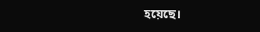হয়েছে।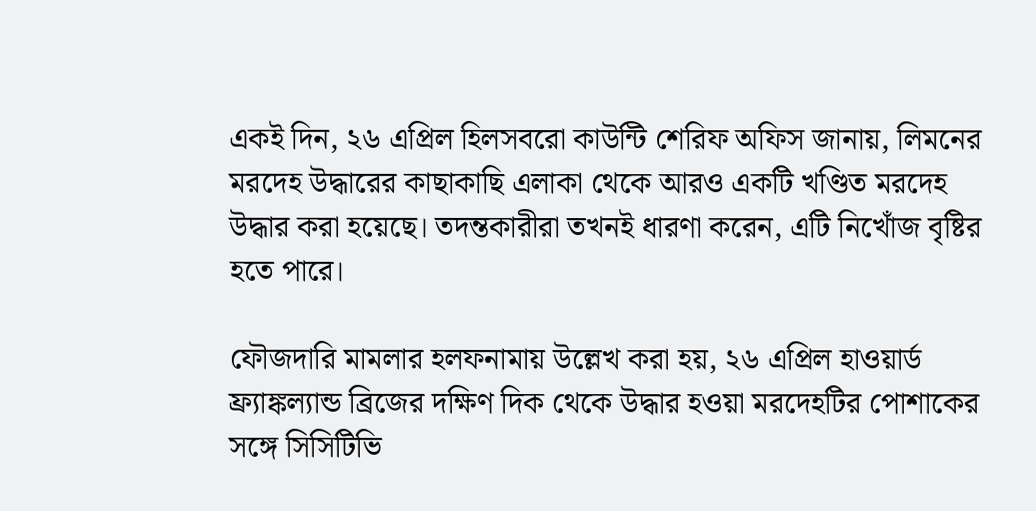একই দিন, ২৬ এপ্রিল হিলসবরো কাউন্টি শেরিফ অফিস জানায়, লিমনের মরদেহ উদ্ধারের কাছাকাছি এলাকা থেকে আরও একটি খণ্ডিত মরদেহ উদ্ধার করা হয়েছে। তদন্তকারীরা তখনই ধারণা করেন, এটি নিখোঁজ বৃষ্টির হতে পারে।

ফৌজদারি মামলার হলফনামায় উল্লেখ করা হয়, ২৬ এপ্রিল হাওয়ার্ড ফ্র্যাঙ্কল্যান্ড ব্রিজের দক্ষিণ দিক থেকে উদ্ধার হওয়া মরদেহটির পোশাকের সঙ্গে সিসিটিভি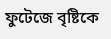ফুটেজে বৃষ্টিকে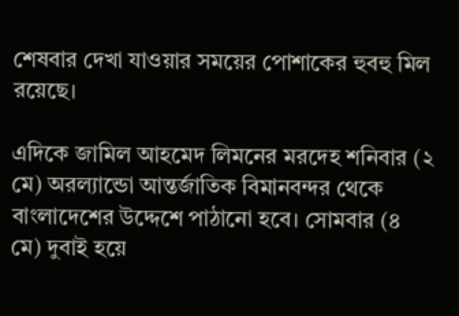শেষবার দেখা যাওয়ার সময়ের পোশাকের হুবহু মিল রয়েছে।

এদিকে জামিল আহমেদ লিমনের মরদেহ শনিবার (২ মে) অরল্যান্ডো আন্তর্জাতিক বিমানবন্দর থেকে বাংলাদেশের উদ্দেশে পাঠানো হবে। সোমবার (৪ মে) দুবাই হয়ে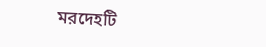মরদেহটি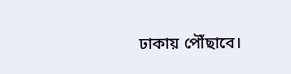ঢাকায় পৌঁছাবে।